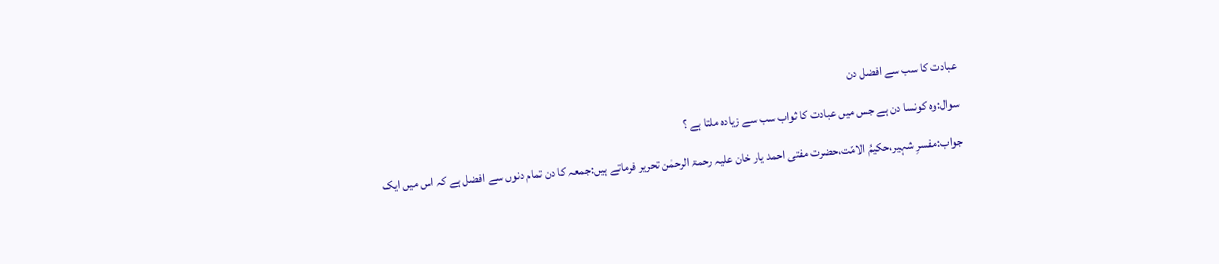عبادت کا سب سے افضل دن

سوال:وہ کونسا دن ہے جس میں عبادت کا ثواب سب سے زیادہ ملتا ہے ؟

جواب:مفسرِ شہیر،حکیمُ الامّت،حضرت مفتی احمد یار خان علیہ رحمۃ الرحمٰن تحریر فرماتے ہیں:جمعہ کا دن تمام دنوں سے افضل ہے کہ اس میں ایک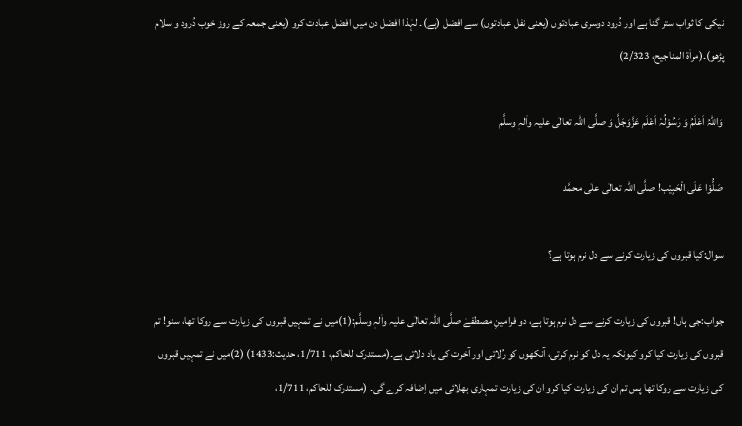نیکی کا ثواب ستر گنا ہے اور دُرود دوسری عبادتوں (یعنی نفل عبادتوں) سے افضل (ہے)۔ لہٰذا افضل دن میں افضل عبادت کرو (یعنی جمعہ کے روز خوب دُرود و سلام پڑھو)۔(مراٰۃ المناجیح، 2/323)

وَاللہُ اَعْلَمُ وَ رَسُوْلُہٗ اَعْلَم عَزَّوَجَلَّ وَ صلَّی اللّٰہ تعالٰی علیہ واٰلہٖ وسلَّم

صَلُّوْا عَلَی الْحَبِیْب! صلَّی اللہ تعالٰی علٰی محمَّد

سوال:کیا قبروں کی زیارت کرنے سے دل نرم ہوتا ہے؟

جواب:جی ہاں! قبروں کی زیارت کرنے سے دل نرم ہوتا ہے، دو فرامینِ مصطفےٰ صلَّی اللہ تعالٰی علیہ واٰلہٖ وسلَّم:(1)میں نے تمہیں قبروں کی زیارت سے روکا تھا، سنو! تم قبروں کی زیارت کیا کرو کیونکہ یہ دل کو نرم کرتی، آنکھوں کو رُلاتی اور آخرت کی یاد دلاتی ہے۔(مستدرک للحاکم، 1/711، حدیث:1433) (2)میں نے تمہیں قبروں کی زیارت سے روکا تھا پس تم ان کی زیارت کیا کرو ان کی زیارت تمہاری بھلائی میں اِضافہ کرے گی۔ (مستدرک للحاکم، 1/711،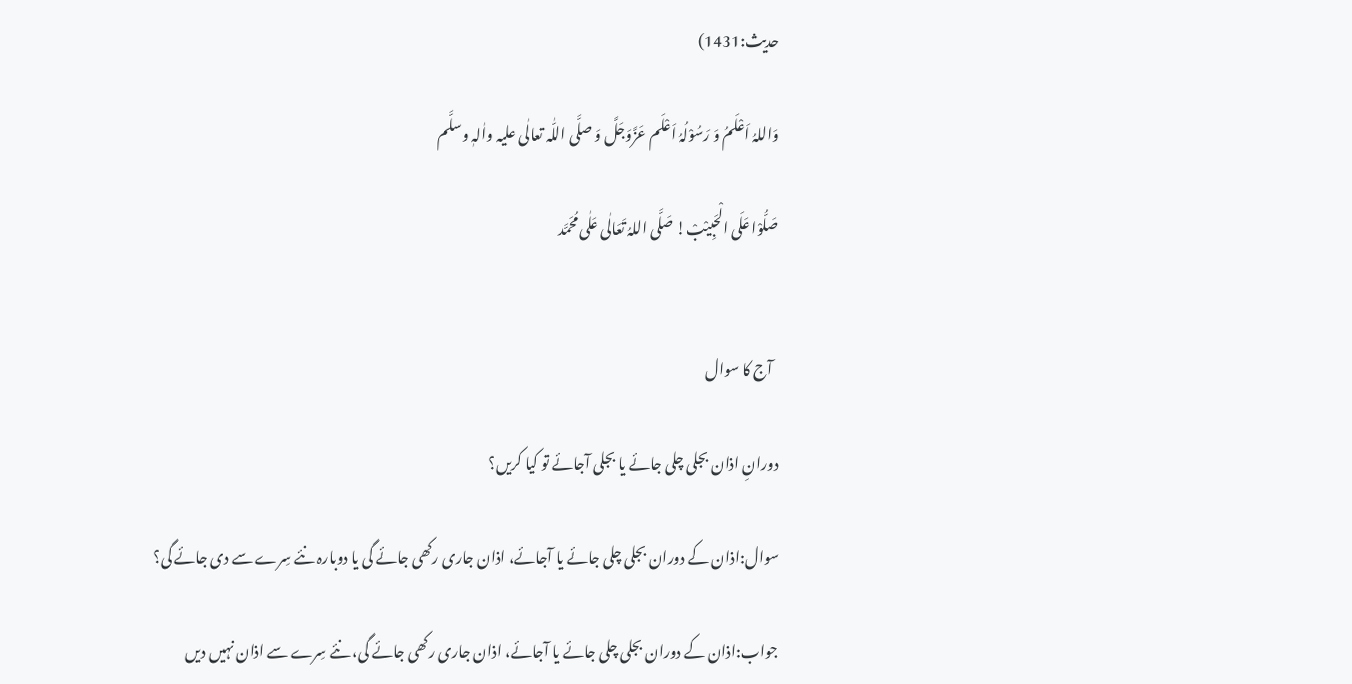حدیث:1431)

وَاللہُ اَعْلَمُ وَ رَسُوْلُہُ اَعْلَم عَزَّوَجَلَّ وَ صلَّی اللّٰہ تعالٰی علیہ واٰلہٖ وسلَّم

صَلُّوْا عَلَی الْحَبِیْبْ! صَلَّی اللہُ تَعَالٰی عَلٰی مُحَمَّد


  آج کا سوال

دورانِ اذان بجلی چلی جائے یا بجلی آجائے تو کیا کریں؟

سوال:اذان کے دوران بجلی چلی جائے یا آجائے، اذان جاری رکھی جائے گی یا دوبارہ نئے سِرے سے دی جائے گی؟

جواب:اذان کے دوران بجلی چلی جائے یا آجائے، اذان جاری رکھی جائے گی، نئے سِرے سے اذان نہیں دیں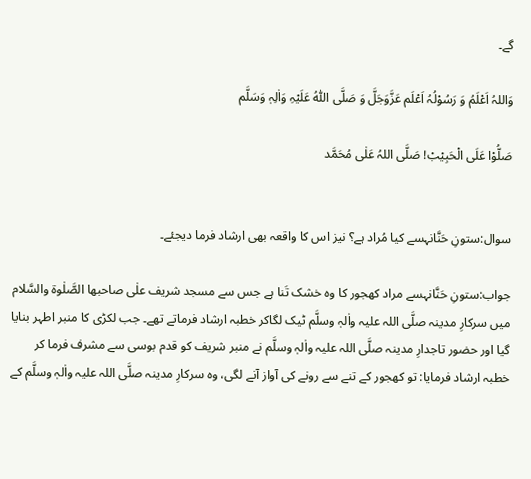گے۔

وَاللہُ اَعْلَمُ وَ رَسُوْلُہُ اَعْلَم عَزَّوَجَلَّ وَ صَلَّی اللّٰہُ عَلَیْہِ وَاٰلِہٖ وَسَلَّم

صَلُّوْا عَلَی الْحَبِیْبْ! صَلَّی اللہُ عَلٰی مُحَمَّد


سوال:ستونِ حَنَّانہسے کیا مُراد ہے؟ نیز اس کا واقعہ بھی ارشاد فرما دیجئے۔

جواب:ستونِ حَنَّانہسے مراد کھجور کا وہ خشک تَنا ہے جس سے مسجد شریف علٰی صاحبھا الصَّلٰوۃ والسَّلام میں سرکارِ مدینہ صلَّی اللہ علیہ واٰلہٖ وسلَّم ٹیک لگاکر خطبہ ارشاد فرماتے تھے۔ جب لکڑی کا منبر اطہر بنایا گیا اور حضور تاجدارِ مدینہ صلَّی اللہ علیہ واٰلہٖ وسلَّم نے منبر شریف کو قدم بوسی سے مشرف فرما کر خطبہ ارشاد فرمایا: تو کھجور کے تنے سے رونے کی آواز آنے لگی، وہ سرکارِ مدینہ صلَّی اللہ علیہ واٰلہٖ وسلَّم کے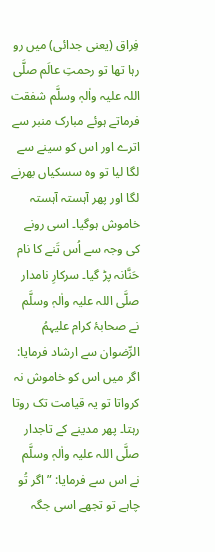فِراق (یعنی جدائی) میں رو رہا تھا تو رحمتِ عالَم صلَّی اللہ علیہ واٰلہٖ وسلَّم شفقت فرماتے ہوئے مبارک منبر سے اترے اور اس کو سینے سے لگا لیا تو وہ سسکیاں بھرنے لگا اور پھر آہستہ آہستہ خاموش ہوگیا۔ اسی رونے کی وجہ سے اُس تَنے کا نام حَنَّانہ پڑ گیا۔ سرکارِ نامدار صلَّی اللہ علیہ واٰلہٖ وسلَّم نے صحابۂ کرام علیہمُ الرِّضوان سے ارشاد فرمایا: اگر میں اس کو خاموش نہ کرواتا تو یہ قیامت تک روتا رہتا۔ پھر مدینے کے تاجدار صلَّی اللہ علیہ واٰلہٖ وسلَّم نے اس سے فرمایا: ”اگر تُو چاہے تو تجھے اسی جگہ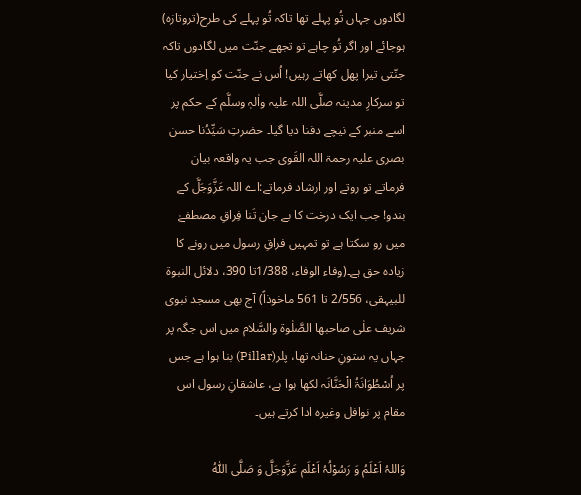لگادوں جہاں تُو پہلے تھا تاکہ تُو پہلے کی طرح(تروتازہ) ہوجائے اور اگر تُو چاہے تو تجھے جنّت میں لگادوں تاکہ جنّتی تیرا پھل کھاتے رہیں! اُس نے جنّت کو اِختیار کیا تو سرکارِ مدینہ صلَّی اللہ علیہ واٰلہٖ وسلَّم کے حکم پر اسے منبر کے نیچے دفنا دیا گیا۔ حضرتِ سَیِّدُنا حسن بصری علیہ رحمۃ اللہ القَوی جب یہ واقعہ بیان فرماتے تو روتے اور ارشاد فرماتے:اے اللہ عَزَّوَجَلَّ کے بندو! جب ایک درخت کا بے جان تَنا فِراقِ مصطفےٰ میں رو سکتا ہے تو تمہیں فراقِ رسول میں رونے کا زیادہ حق ہے۔(وفاء الوفاء، 1/388تا 390، دلائل النبوۃ للبیہقی، 2/556 تا 561 ماخوذاً) آج بھی مسجد نبوی شریف علٰی صاحبھا الصَّلٰوۃ والسَّلام میں اس جگہ پر جہاں یہ ستونِ حنانہ تھا، پلر(Pillar) بنا ہوا ہے جس پر اُسْطُوَانَۃُ الْحَنَّانَہ لکھا ہوا ہے، عاشقانِ رسول اس مقام پر نوافل وغیرہ ادا کرتے ہیں۔

وَاللہُ اَعْلَمُ وَ رَسُوْلُہُ اَعْلَم عَزَّوَجَلَّ وَ صَلَّی اللّٰہُ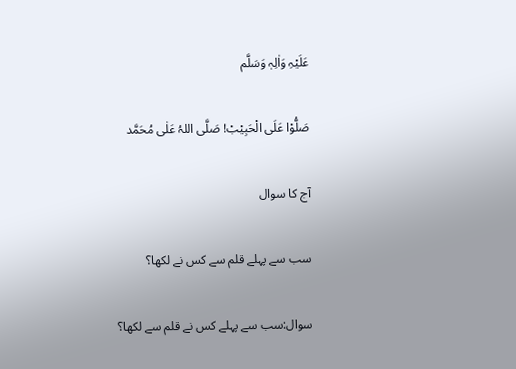عَلَیْہِ وَاٰلِہٖ وَسَلَّم

صَلُّوْا عَلَی الْحَبِیْبْ! صَلَّی اللہُ عَلٰی مُحَمَّد

آج کا سوال

سب سے پہلے قلم سے کس نے لکھا؟

سوال:سب سے پہلے کس نے قلم سے لکھا؟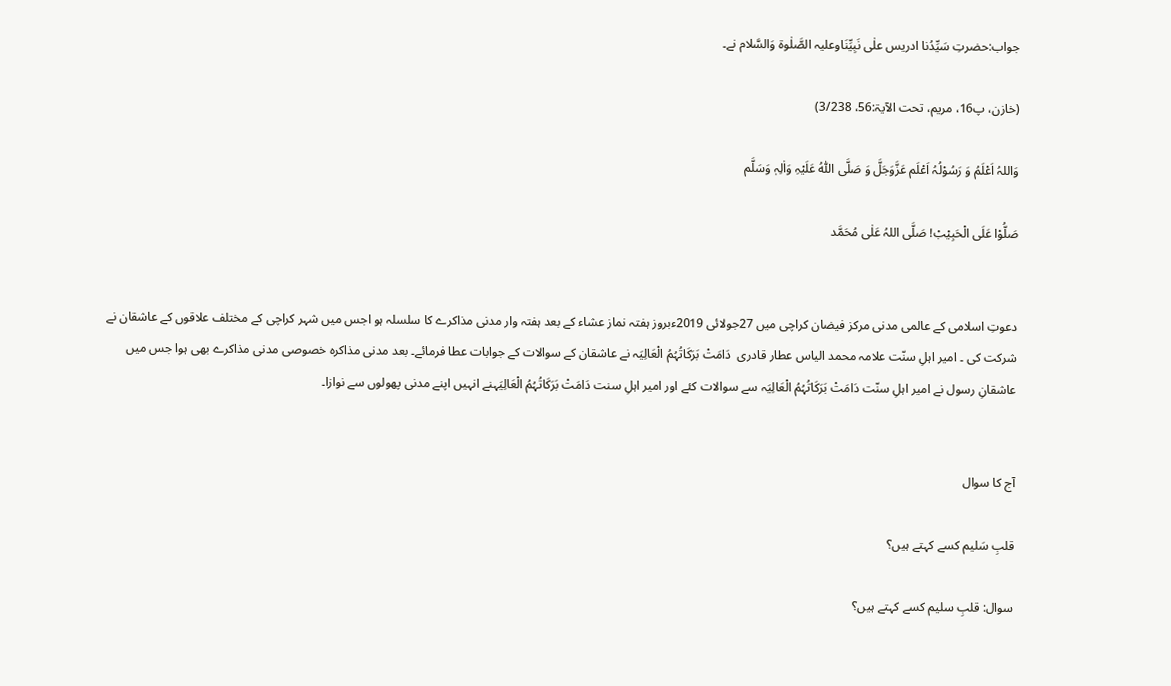جواب:حضرتِ سَیِّدُنا ادریس علٰی نَبِیِّنَاوعلیہ الصَّلٰوۃ وَالسَّلام نے۔

(خازن، پ16، مریم، تحت الآیۃ:56، 3/238)

وَاللہُ اَعْلَمُ وَ رَسُوْلُہُ اَعْلَم عَزَّوَجَلَّ وَ صَلَّی اللّٰہُ عَلَیْہِ وَاٰلِہٖ وَسَلَّم

صَلُّوْا عَلَی الْحَبِیْبْ! صَلَّی اللہُ عَلٰی مُحَمَّد


دعوتِ اسلامی کے عالمی مدنی مرکز فیضان کراچی میں 27جولائی 2019ءبروز ہفتہ نماز عشاء کے بعد ہفتہ وار مدنی مذاکرے کا سلسلہ ہو اجس میں شہر کراچی کے مختلف علاقوں کے عاشقان نے شرکت کی ۔ امیر اہلِ سنّت علامہ محمد الیاس عطار قادری  دَامَتْ بَرَکَاتُہُمُ الْعَالِیَہ نے عاشقان کے سوالات کے جوابات عطا فرمائے۔ بعد مدنی مذاکرہ خصوصی مدنی مذاکرے بھی ہوا جس میں عاشقانِ رسول نے امیر اہلِ سنّت دَامَتْ بَرَکَاتُہُمُ الْعَالِیَہ سے سوالات کئے اور امیر اہلِ سنت دَامَتْ بَرَکَاتُہُمُ الْعَالِیَہنے انہیں اپنے مدنی پھولوں سے نوازا۔


آج کا سوال

قلبِ سَلیم کسے کہتے ہیں؟

سوال: قلبِ سلیم کسے کہتے ہیں؟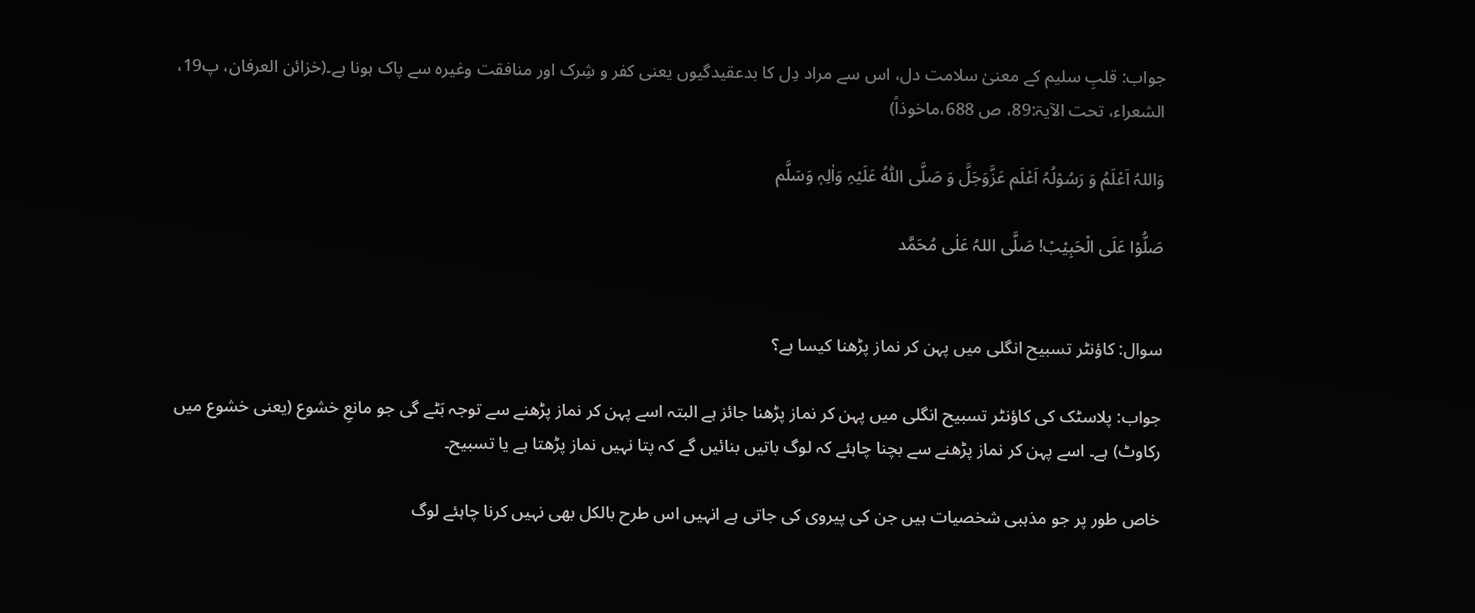جواب: قلبِ سلیم کے معنیٰ سلامت دل، اس سے مراد دِل کا بدعقیدگیوں یعنی کفر و شِرک اور منافقت وغیرہ سے پاک ہونا ہے۔(خزائن العرفان، پ19، الشعراء، تحت الآیۃ:89، ص 688،ماخوذاً)

وَاللہُ اَعْلَمُ وَ رَسُوْلُہُ اَعْلَم عَزَّوَجَلَّ وَ صَلَّی اللّٰہُ عَلَیْہِ وَاٰلِہٖ وَسَلَّم

صَلُّوْا عَلَی الْحَبِیْبْ! صَلَّی اللہُ عَلٰی مُحَمَّد


سوال: کاؤنٹر تسبیح انگلی میں پہن کر نماز پڑھنا کیسا ہے؟

جواب: پلاسٹک کی کاؤنٹر تسبیح انگلی میں پہن کر نماز پڑھنا جائز ہے البتہ اسے پہن کر نماز پڑھنے سے توجہ بَٹے گی جو مانعِ خشوع (یعنی خشوع میں رکاوٹ) ہے۔ اسے پہن کر نماز پڑھنے سے بچنا چاہئے کہ لوگ باتیں بنائیں گے کہ پتا نہیں نماز پڑھتا ہے یا تسبیح۔

خاص طور پر جو مذہبی شخصیات ہیں جن کی پیروی کی جاتی ہے انہیں اس طرح بالکل بھی نہیں کرنا چاہئے لوگ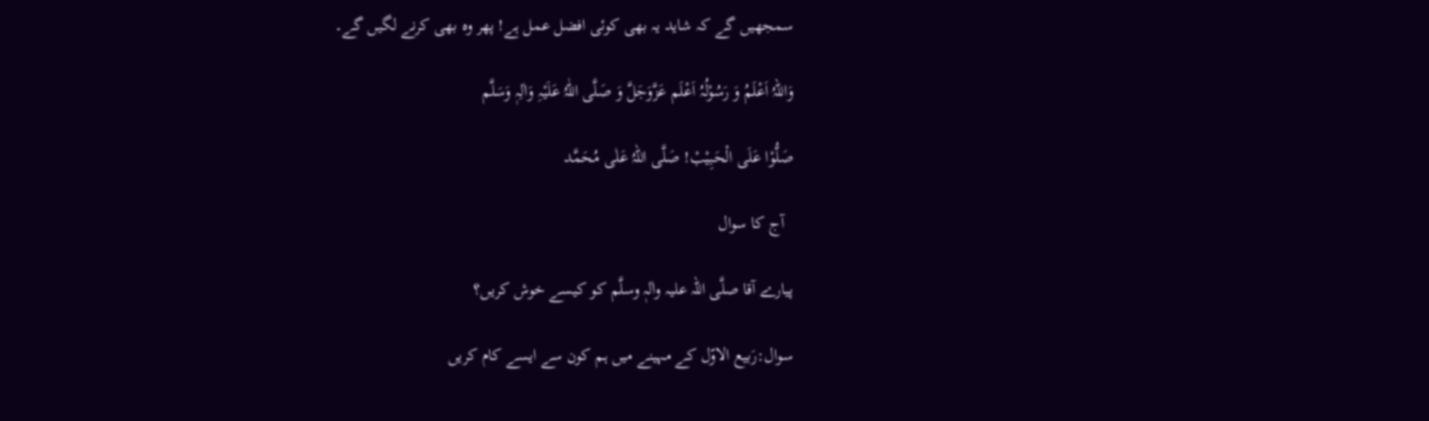سمجھیں گے کہ شاید یہ بھی کوئی افضل عمل ہے! پھر وہ بھی کرنے لگیں گے۔

وَاللہُ اَعْلَمُ وَ رَسُوْلُہُ اَعْلَم عَزَّوَجَلَّ وَ صَلَّی اللّٰہُ عَلَیْہِ وَاٰلِہٖ وَسَلَّم

صَلُّوْا عَلَی الْحَبِیْبْ! صَلَّی اللہُ عَلٰی مُحَمَّد

  آج کا سوال

پیارے آقا صلَّی اللہ علیہ واٰلہٖ وسلَّم کو کیسے خوش کریں؟

سوال:رَبیع الاوّل کے مہینے میں ہم کون سے ایسے کام کریں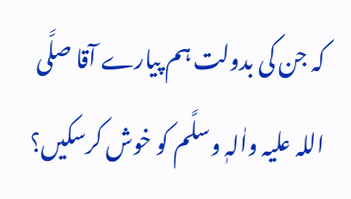کہ جن کی بدولت ہم پیارے آقا صلَّی اللہ علیہ واٰلہٖ وسلَّم کو خوش کرسکیں؟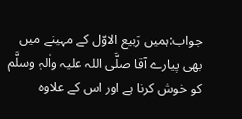جواب:ہمیں رَبیع الاوّل کے مہینے میں بھی پیارے آقا صلَّی اللہ علیہ واٰلہٖ وسلَّم کو خوش کرنا ہے اور اس کے علاوہ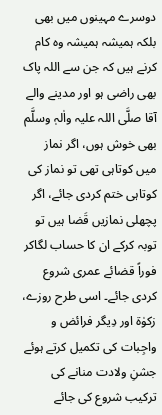دوسرے مہینوں میں بھی بلکہ ہمیشہ ہمیشہ وہ کام کرنے ہیں کہ جن سے اللہ پاک بھی راضی ہو اور مدینے والے آقا صلَّی اللہ علیہ واٰلہٖ وسلَّم بھی خوش ہوں، اگر نماز میں کوتاہی تھی تو نماز کی کوتاہی ختم کردی جائے، اگر پچھلی نمازیں قَضا ہیں تو توبہ کرکے ان کا حساب لگاکر فوراً قضائے عمری شروع کردی جائے۔ اسی طرح روزے، زکوٰۃ اور دِیگر فرائض و واجِبات کی تکمیل کرتے ہوئے جشنِ ولادت منانے کی ترکیب شروع کی جائے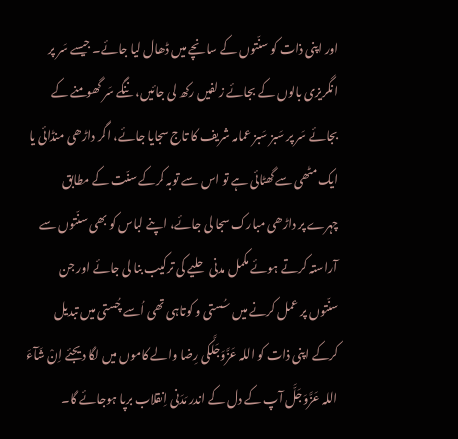اور اپنی ذات کو سنّتوں کے سانچے میں ڈھال لیا جائے۔ جیسے سَر پر انگریزی بالوں کے بجائے زلفیں رکھ لی جائیں، ننگے سَر گھومنے کے بجائے سَر پر سَبز سَبز عمامہ شریف کا تاج سجایا جائے، اگر داڑھی منڈائی یا ایک مٹھی سے گھٹائی ہے تو اس سے توبہ کرکے سنّت کے مطابق چہرے پر داڑھی مبارک سجا لی جائے، اپنے لباس کو بھی سنّتوں سے آراستہ کرتے ہوئے مکمل مدنی حلیے کی ترکیب بنا لی جائے اور جن سنّتوں پر عمل کرنے میں سُستی و کوتاہی تھی اُسے چُستی میں تبدیل کرکے اپنی ذات کو اللہ عَزَّوَجَلَّکی رِضا والے کاموں میں لگا دیجئے اِنْ شَآءَ اللہ عَزَّوَجَلَّ آپ کے دل کے اندر مَدَنی اِنقلاب برپا ہوجائے گا۔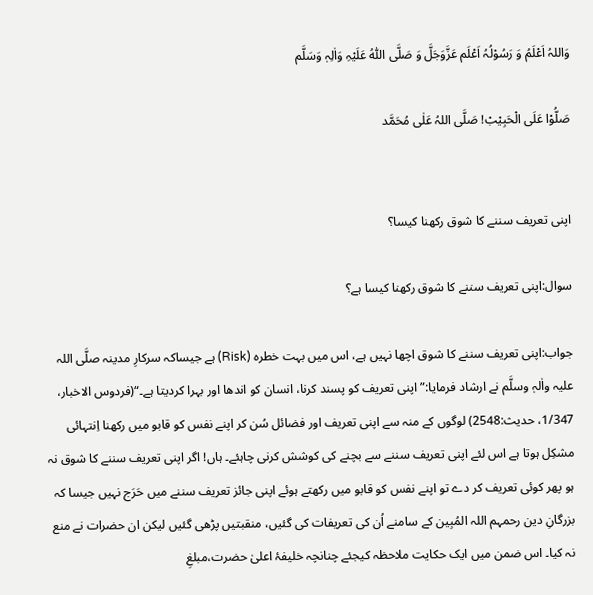وَاللہُ اَعْلَمُ وَ رَسُوْلُہُ اَعْلَم عَزَّوَجَلَّ وَ صَلَّی اللّٰہُ عَلَیْہِ وَاٰلِہٖ وَسَلَّم

صَلُّوْا عَلَی الْحَبِیْبْ! صَلَّی اللہُ عَلٰی مُحَمَّد


اپنی تعریف سننے کا شوق رکھنا کیسا؟

سوال:اپنی تعریف سننے کا شوق رکھنا کیسا ہے؟

جواب:اپنی تعریف سننے کا شوق اچھا نہیں ہے، اس میں بہت خطرہ (Risk) ہے جیساکہ سرکارِ مدینہ صلَّی اللہ علیہ واٰلہٖ وسلَّم نے ارشاد فرمایا:”اپنی تعریف کو پسند کرنا، انسان کو اندھا اور بہرا کردیتا ہے۔“(فردوس الاخبار، 1/347، حدیث:2548) لوگوں کے منہ سے اپنی تعریف اور فضائل سُن کر اپنے نفس کو قابو میں رکھنا اِنتہائی مشکِل ہوتا ہے اس لئے اپنی تعریف سننے سے بچنے کی کوشش کرنی چاہئے۔ ہاں! اگر اپنی تعریف سننے کا شوق نہ ہو پھر کوئی تعریف کر دے تو اپنے نفس کو قابو میں رکھتے ہوئے اپنی جائز تعریف سننے میں حَرَج نہیں جیسا کہ بزرگانِ دین رحمہم اللہ المُبِین کے سامنے اُن کی تعریفات کی گئیں، منقبتیں پڑھی گئیں لیکن ان حضرات نے منع نہ کیا۔ اس ضمن میں ایک حکایت ملاحظہ کیجئے چنانچہ خلیفۂ اعلیٰ حضرت،مبلغِ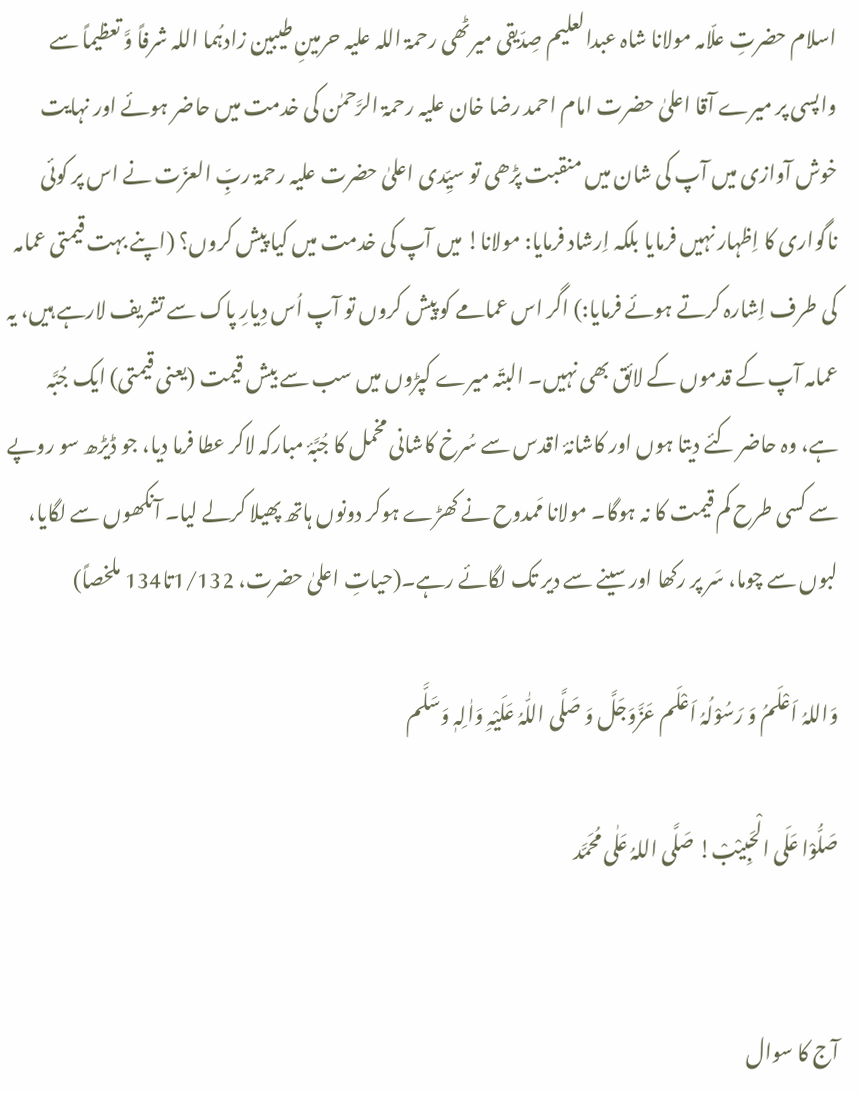اسلام حضرتِ علّامہ مولانا شاہ عبدالعلیم صِدّیقی میرٹھی رحمۃ اللہ علیہ حرمینِ طیبین زادہُما اللہ شرفاً وَّ تعظیماً سے واپسی پر میرے آقا اعلیٰ حضرت امام احمد رضا خان علیہ رحمۃ الرَّحمٰن کی خدمت میں حاضر ہوئے اور نہایت خوش آوازی میں آپ کی شان میں منقبت پڑھی تو سیِّدی اعلیٰ حضرت علیہ رحمۃ ربِّ العزّت نے اس پر کوئی ناگواری کا اِظہار نہیں فرمایا بلکہ اِرشاد فرمایا: مولانا! میں آپ کی خدمت میں کیا پیش کروں؟ (اپنے بہت قیمتی عمامہ کی طرف اِشارہ کرتے ہوئے فرمایا:) اگر اس عمامے کو پیش کروں تو آپ اُس دِیارِ پاک سے تشریف لارہے ہیں، یہ عمامہ آپ کے قدموں کے لائق بھی نہیں۔ البتّہ میرے کپڑوں میں سب سے بیش قیمت (یعنی قیمتی) ایک جُبَّہ ہے، وہ حاضر کئے دیتا ہوں اور کاشانۂ اقدس سے سُرخ کاشانی مخمل کا جُبَّۂ مبارکہ لاکر عطا فرما دیا، جو ڈیڑھ سو روپے سے کسی طرح کم قیمت کا نہ ہوگا۔ مولانا مَمدوح نے کھڑے ہوکر دونوں ہاتھ پھیلا کرلے لیا۔ آنکھوں سے لگایا، لبوں سے چوما، سَر پر رکھا اور سینے سے دیر تک لگائے رہے۔(حیاتِ اعلیٰ حضرت، 1/132تا134 ملخصاً)

وَاللہُ اَعْلَمُ وَ رَسُوْلُہُ اَعْلَم عَزَّوَجَلَّ وَ صَلَّی اللّٰہُ عَلَیْہِ وَاٰلِہٖ وَسَلَّم

صَلُّوْا عَلَی الْحَبِیْبْ! صَلَّی اللہُ عَلٰی مُحَمَّد


آج کا سوال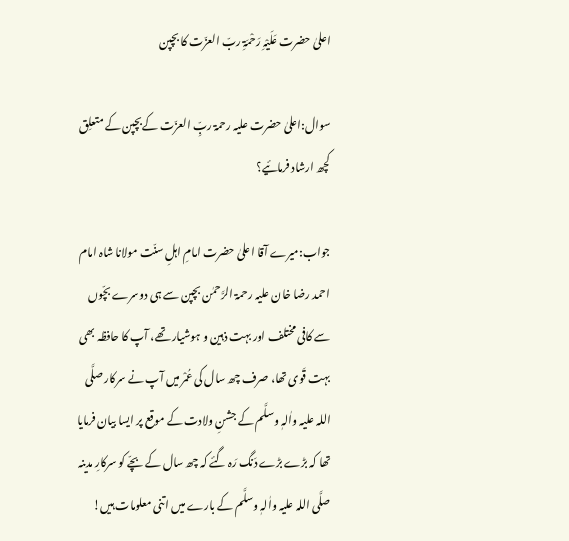اعلیٰ حضرت عَلَیْہِ رَحْمَۃِ ربّ العزّت کا بچپن

سوال:اعلیٰ حضرت علیہ رحمۃ ربِّ العزّت کےبچپن کے متعلِق کچھ ارشاد فرمائیے؟

جواب:میرے آقا اعلیٰ حضرت امامِ اہلِ سنّت مولانا شاہ امام احمد رضا خان علیہ رحمۃ الرَّحمٰن بچپن سے ہی دوسرے بچّوں سے کافی مختلف اور بہت ذہین و ہوشیار تھے، آپ کا حافظہ بھی بہت قَوی تھا، صرف چھ سال کی عُمْر میں آپ نے سرکار صلَّی اللہ علیہ واٰلہٖ وسلَّم کے جشنِ ولادت کے موقع پر ایسا بیان فرمایا تھا کہ بڑے بڑے دَنگ رَہ گئے کہ چھ سال کے بچّے کو سرکارِ مدینہ صلَّی اللہ علیہ واٰلہٖ وسلَّم کے بارے میں اتنی معلومات ہیں!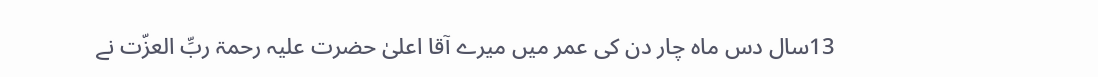13سال دس ماہ چار دن کی عمر میں میرے آقا اعلیٰ حضرت علیہ رحمۃ ربِّ العزّت نے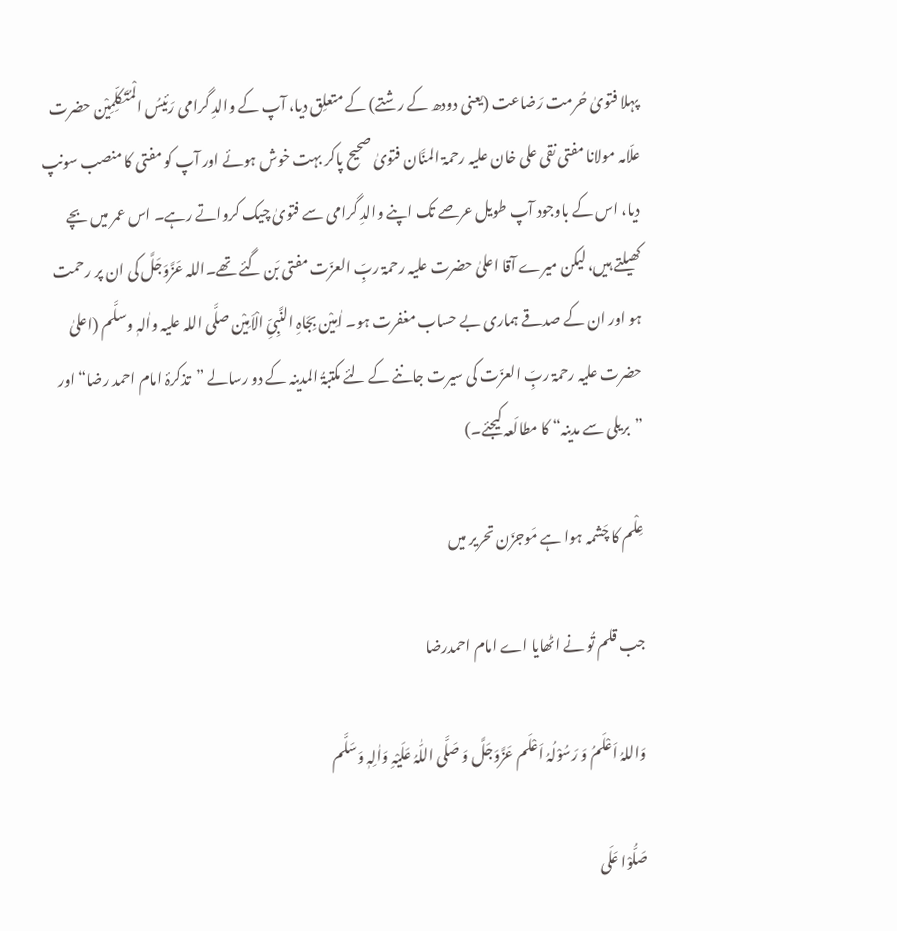پہلا فتویٰ حُرمت رَضاعت (یعنی دودھ کے رشتے) کے متعلِق دیا، آپ کے والدِ گرامی رَئیسُ الْمُتَکلِّمِیْن حضرت علّامہ مولانا مفتی نقی علی خان علیہ رحمۃ المنَّان فتویٰ صحیح پاکر بہت خوش ہوئے اور آپ کو مفتی کا منصب سونپ دیا، اس کے باوجود آپ طویل عرصے تک اپنے والدِ گرامی سے فتویٰ چیک کرواتے رہے۔ اس عمر میں بچے کھیلتے ہیں، لیکن میرے آقا اعلیٰ حضرت علیہ رحمۃ ربِّ العزّت مفتی بَن گئے تھے۔اللہ عَزَّوَجَلَّ کی ان پر رحمت ہو اور ان کے صدقے ہماری بے حساب مغفرت ہو۔ اٰمِیْن بِجَاہِ النَّبِیِّ الْاَمِیْن صلَّی اللہ علیہ واٰلہٖ وسلَّم (اعلیٰ حضرت علیہ رحمۃ ربِّ العزّت کی سیرت جاننے کے لئے مکتبۃُ المدینہ کے دو رسالے ”تذکرۂ امام احمد رضا“ اور ”بریلی سے مدینہ“ کا مطالَعہ کیجئے۔)

عِلْم کا چَشمہ ہوا ہے مَوجزَن تحریر میں

جب قلم تُو نے اٹھایا اے امام احمدرضا

وَاللہُ اَعْلَمُ وَ رَسُوْلُہُ اَعْلَم عَزَّوَجَلَّ وَ صَلَّی اللّٰہُ عَلَیْہِ وَاٰلِہٖ وَسَلَّم

صَلُّوْا عَلَی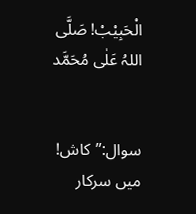الْحَبِیْبْ! صَلَّی اللہُ عَلٰی مُحَمَّد


سوال:”کاش! میں سرکار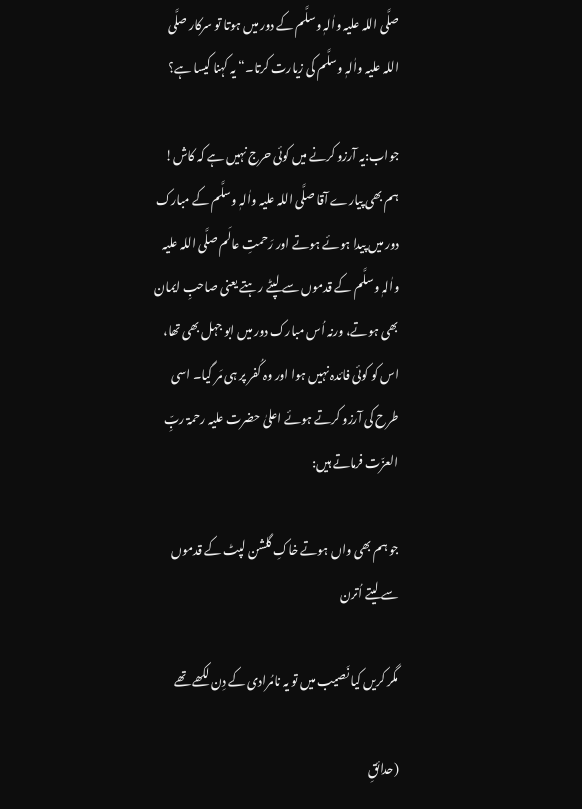صلَّی اللہ علیہ واٰلہٖ وسلَّم کے دور میں ہوتا تو سرکار صلَّی اللہ علیہ واٰلہٖ وسلَّم کی زیارت کرتا۔“ یہ کہنا کیسا ہے؟

جواب:یہ آرزو کرنے میں کوئی حرج نہیں ہے کہ کاش! ہم بھی پیارے آقا صلَّی اللہ علیہ واٰلہٖ وسلَّم کے مبارک دور میں پیدا ہوئے ہوتے اور رَحمتِ عالَم صلَّی اللہ علیہ واٰلہٖ وسلَّم کے قدموں سے لپٹے رہتے یعنی صاحبِ ایمان بھی ہوتے، ورنہ اُس مبارک دور میں ابو جہل بھی تھا، اس کو کوئی فائدہ نہیں ہوا اور وہ کُفر پر ہی مَر گیا۔ اسی طرح کی آرزو کرتے ہوئے اعلیٰ حضرت علیہ رحمۃ ربِّ العزّت فرماتے ہیں:

جو ہم بھی واں ہوتے خاکِ گلشن لپٹ کے قدموں سے لیتے اُترن

مگر کریں کیا نَصیب میں تو یہ نامُرادی کے دِن لکھے تھے

(حدائقِ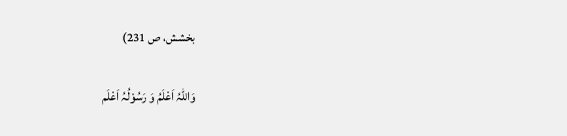بخشش، ص 231)

وَاللہُ اَعْلَمُ وَ رَسُوْلُہُ اَعْلَم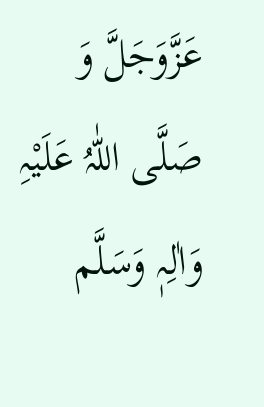عَزَّوَجَلَّ وَ صَلَّی اللّٰہُ عَلَیْہِ وَاٰلِہٖ وَسَلَّم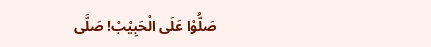صَلُّوْا عَلَی الْحَبِیْبْ! صَلَّی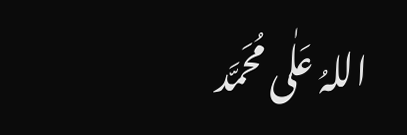اللہُ عَلٰی مُحَمَّد